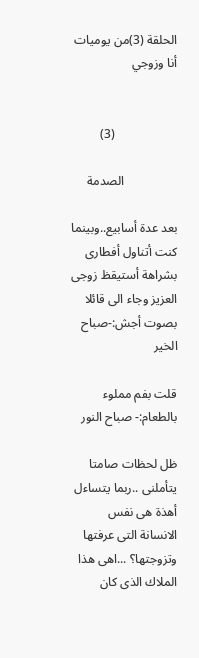الحلقة (3)من يوميات أنا وزوجي


                    (3)

                 الصدمة

بعد عدة أسابيع..وبينما كنت أتناول أفطارى بشراهة أستيقظ زوجى العزيز وجاء الى قائلا بصوت أجش:-صباح الخير

قلت بفم مملوء بالطعام:- صباح النور

ظل لحظات صامتا يتأملنى ..ربما يتساءل أهذة هى نفس الانسانة التى عرفتها وتزوجتها؟ ...اهى هذا الملاك الذى كان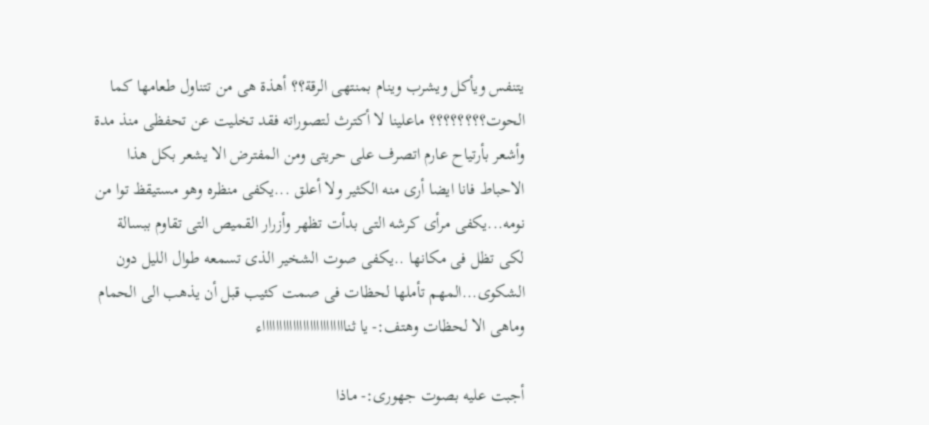يتنفس ويأكل ويشرب وينام بمنتهى الرقة؟؟ أهذة هى من تتناول طعامها كما الحوت؟؟؟؟؟؟؟؟ ماعلينا لا أكترث لتصوراته فقد تخليت عن تحفظى منذ مدة وأشعر بأرتياح عارم اتصرف على حريتى ومن المفترض الا يشعر بكل هذا الاحباط فانا ايضا أرى منه الكثير ولا أعلق ...يكفى منظره وهو مستيقظ توا من نومه...يكفى مرأى كرشه التى بدأت تظهر وأزرار القميص التى تقاوم ببسالة لكى تظل فى مكانها ..يكفى صوت الشخير الذى تسمعه طوال الليل دون الشكوى...المهم تأملها لحظات فى صمت كئيب قبل أن يذهب الى الحمام وماهى الا لحظات وهتف:- يا ثناااااااااااااااااااااااااء

أجبت عليه بصوت جهورى:- ماذا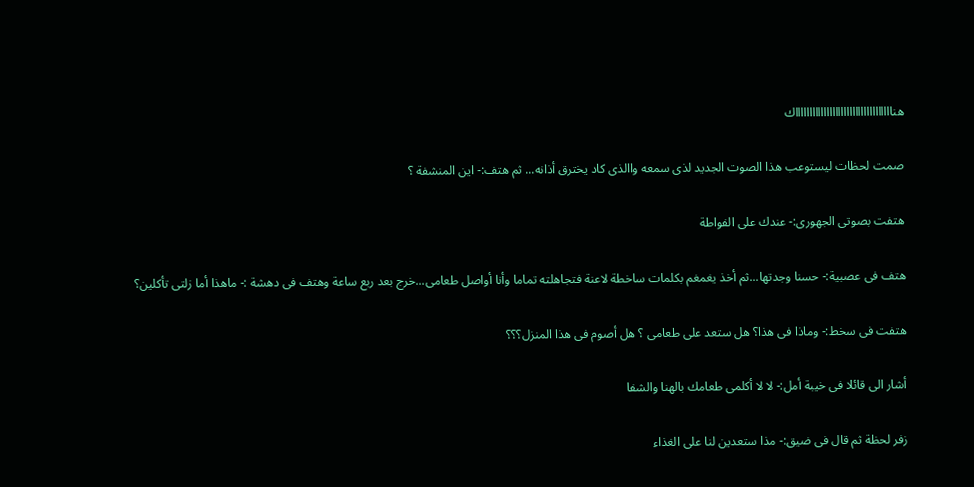هنااااااااااااااااااااااااااااااااااك

صمت لحظات ليستوعب هذا الصوت الجديد لذى سمعه واالذى كاد يخترق أذانه... ثم هتف:- اين المنشفة ؟

هتفت بصوتى الجهورى:- عندك على الفواطة

هتف فى عصبية:- حسنا وجدتها...ثم أخذ يغمغم بكلمات ساخطة لاعنة فتجاهلته تماما وأنا أواصل طعامى...خرج بعد ربع ساعة وهتف فى دهشة :- ماهذا أما زلتى تأكلين؟

هتفت فى سخط:- وماذا فى هذا؟ هل ستعد على طعامى ؟ هل أصوم فى هذا المنزل؟؟؟

أشار الى قائلا فى خيبة أمل:- لا لا أكلمى طعامك بالهنا والشفا

زفر لحظة ثم قال فى ضيق:- مذا ستعدين لنا على الغذاء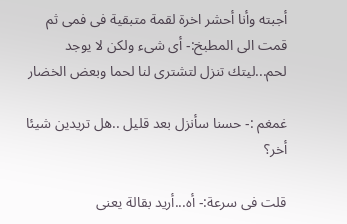أجبته وأنا أحشر اخرة لقمة متبقية فى فمى ثم قمت الى المطبخ:- أى شىء ولكن لا يوجد لحم...ليتك تنزل لتشترى لنا لحما وبعض الخضار

غمغم :- حسنا سأنزل بعد قليل ..هل تريدين شيئا أخر؟

قلت فى سرعة:- أه...أريد بقالة يعنى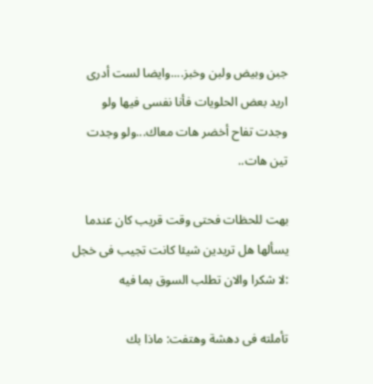جبن وبيض ولبن وخبز....وايضا لست أدرى اريد بعض الحلويات فأنا نفسى فيها ولو وجدت تفاح أخضر هات معاك...ولو وجدت تين هات..

بهت للحظات فحتى وقت قريب كان عندما يسألها هل تريدين شيئا كانت تجيب فى خجل :لا شكرا والان تطلب السوق بما فيه

تأملته فى دهشة وهتفت: ماذا بك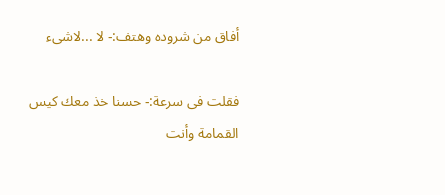أفاق من شروده وهتف:- لا ...لاشىء

فقلت فى سرعة:- حسنا خذ معك كيس القمامة وأنت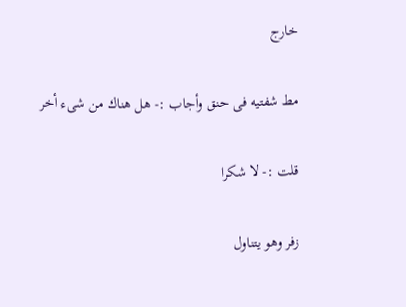خارج

مط شفتيه فى حنق وأجاب :- هل هناك من شىء أخر

قلت :- لا شكرا

زفر وهو يتناول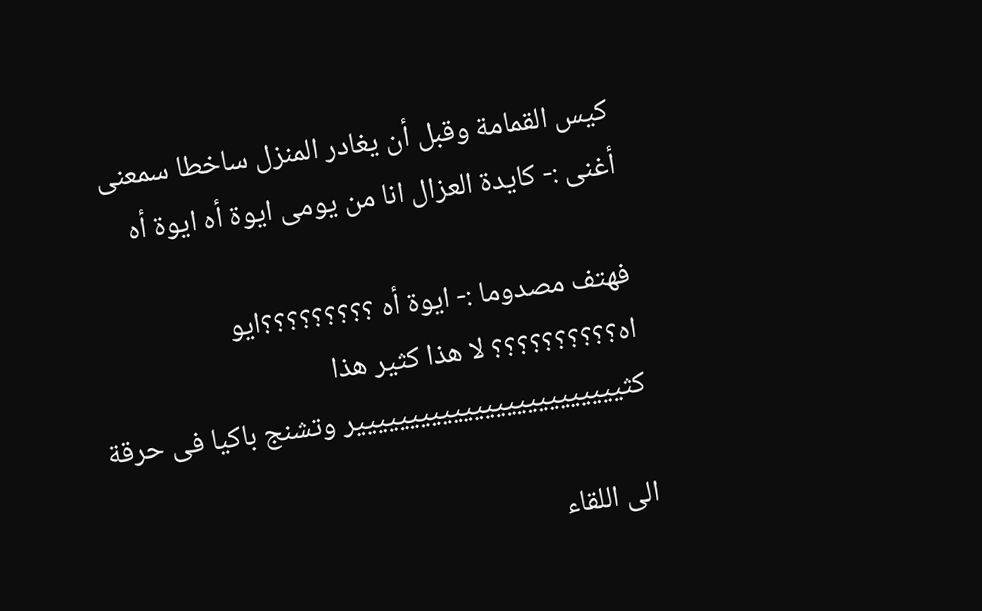كيس القمامة وقبل أن يغادر المنزل ساخطا سمعنى أغنى :- كايدة العزال انا من يومى ايوة أه ايوة أه

فهتف مصدوما :- ايوة أه ؟؟؟؟؟؟؟؟؟ايو اه؟؟؟؟؟؟؟؟؟؟ لا هذا كثير هذا كثييييييييييييييييييييييييير وتشنج باكيا فى حرقة

الى اللقاء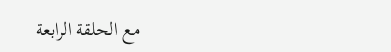مع الحلقة الرابعة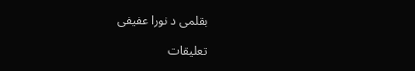بقلمى د نورا عفيفى

تعليقات